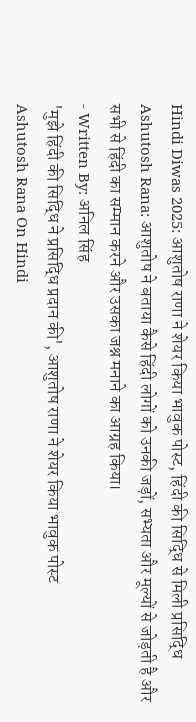Hindi Diwas 2025: आशुतोष राणा ने शेयर किया भावुक पोस्ट, हिंदी की सिद्धि से मिली प्रसिद्धि
Ashutosh Rana: आशुतोष ने बताया कैसे हिंदी लोगों को उनकी जड़ों, सभ्यता और मूल्यों से जोड़ती है और सभी से हिंदी का सम्मान करने और उसका जश्न मनाने का आग्रह किया।
- Written By: अनिल सिंह
'मुझे हिंदी की सिद्धि ने प्रसिद्धि प्रदान की', आशुतोष राणा ने शेयर किया भावुक पोस्ट
Ashutosh Rana On Hindi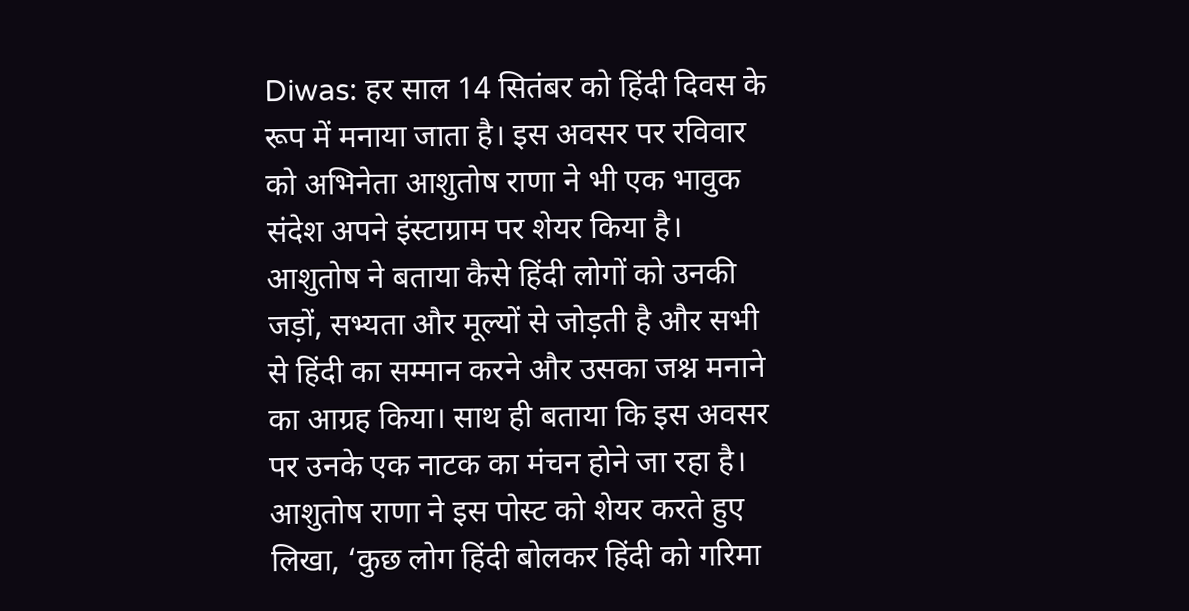Diwas: हर साल 14 सितंबर को हिंदी दिवस के रूप में मनाया जाता है। इस अवसर पर रविवार को अभिनेता आशुतोष राणा ने भी एक भावुक संदेश अपने इंस्टाग्राम पर शेयर किया है। आशुतोष ने बताया कैसे हिंदी लोगों को उनकी जड़ों, सभ्यता और मूल्यों से जोड़ती है और सभी से हिंदी का सम्मान करने और उसका जश्न मनाने का आग्रह किया। साथ ही बताया कि इस अवसर पर उनके एक नाटक का मंचन होने जा रहा है।
आशुतोष राणा ने इस पोस्ट को शेयर करते हुए लिखा, ‘कुछ लोग हिंदी बोलकर हिंदी को गरिमा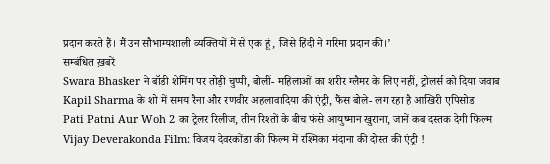प्रदान करते हैं। मैं उन सौभाग्यशाली व्यक्तियों में से एक हूं, जिसे हिंदी ने गरिमा प्रदान की।’
सम्बंधित ख़बरें
Swara Bhasker ने बॉडी शेमिंग पर तोड़ी चुप्पी, बोलीं- महिलाओं का शरीर ग्लैमर के लिए नहीं, ट्रोलर्स को दिया जवाब
Kapil Sharma के शो में समय रैना और रणवीर अहलावादिया की एंट्री, फैंस बोले- लग रहा है आखिरी एपिसोड
Pati Patni Aur Woh 2 का ट्रेलर रिलीज, तीन रिश्तों के बीच फंसे आयुष्मान खुराना, जानें कब दस्तक देगी फिल्म
Vijay Deverakonda Film: विजय देवरकोंडा की फिल्म में रश्मिका मंदाना की दोस्त की एंट्री !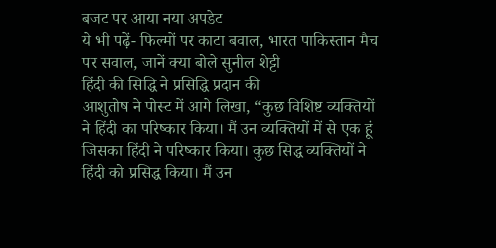बजट पर आया नया अपडेट
ये भी पढ़ें- फिल्मों पर काटा बवाल, भारत पाकिस्तान मैच पर सवाल, जानें क्या बोले सुनील शेट्टी
हिंदी की सिद्धि ने प्रसिद्धि प्रदान की
आशुतोष ने पोस्ट में आगे लिखा, “कुछ विशिष्ट व्यक्तियों ने हिंदी का परिष्कार किया। मैं उन व्यक्तियों में से एक हूं जिसका हिंदी ने परिष्कार किया। कुछ सिद्ध व्यक्तियों ने हिंदी को प्रसिद्ध किया। मैं उन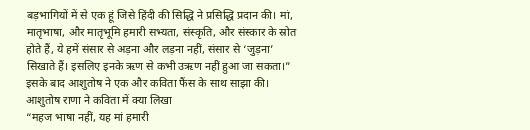बड़भागियों में से एक हूं जिसे हिंदी की सिद्धि ने प्रसिद्धि प्रदान की। मां, मातृभाषा, और मातृभूमि हमारी सभ्यता, संस्कृति, और संस्कार के स्रोत होते हैं, ये हमें संसार से अड़ना और लड़ना नहीं, संसार से ‘जुड़ना’ सिखाते हैं। इसलिए इनके ऋण से कभी उऋण नहीं हुआ जा सकता।” इसके बाद आशुतोष ने एक और कविता फैंस के साथ साझा की।
आशुतोष राणा ने कविता में क्या लिखा
“महज भाषा नहीं, यह मां हमारी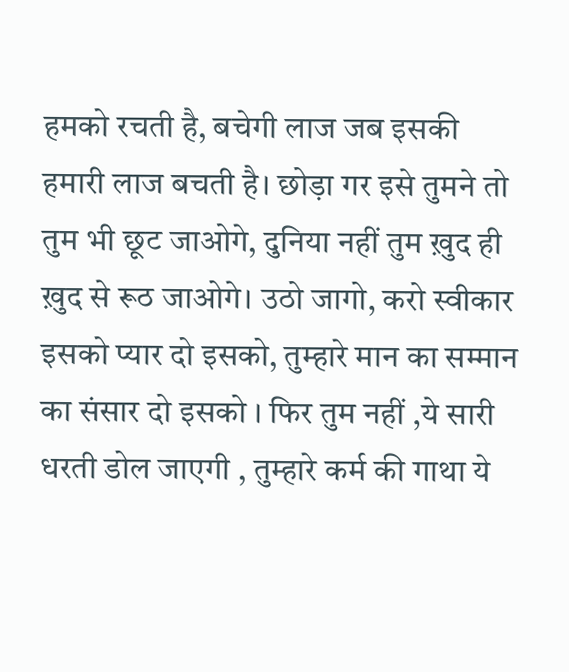हमको रचती है, बचेगी लाज जब इसकी हमारी लाज बचती है। छोड़ा गर इसे तुमने तो तुम भी छूट जाओगे, दुनिया नहीं तुम ख़ुद ही ख़ुद से रूठ जाओगे। उठो जागो, करो स्वीकार इसको प्यार दो इसको, तुम्हारे मान का सम्मान का संसार दो इसको । फिर तुम नहीं ,ये सारी धरती डोल जाएगी , तुम्हारे कर्म की गाथा ये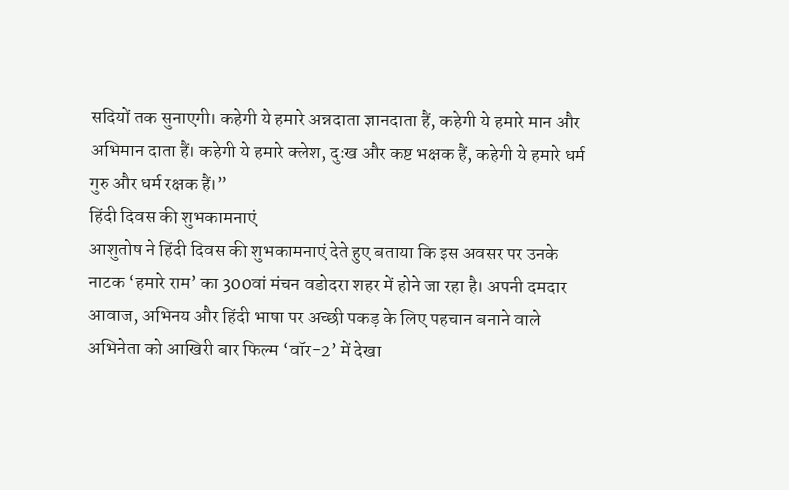सदियों तक सुनाएगी। कहेगी ये हमारे अन्नदाता ज्ञानदाता हैं, कहेगी ये हमारे मान और अभिमान दाता हैं। कहेगी ये हमारे क्लेश, दुःख और कष्ट भक्षक हैं, कहेगी ये हमारे धर्म गुरु और धर्म रक्षक हैं।”
हिंदी दिवस की शुभकामनाएं
आशुतोष ने हिंदी दिवस की शुभकामनाएं देते हुए बताया कि इस अवसर पर उनके नाटक ‘हमारे राम’ का 300वां मंचन वडोदरा शहर में होने जा रहा है। अपनी दमदार आवाज, अभिनय और हिंदी भाषा पर अच्छी पकड़ के लिए पहचान बनाने वाले अभिनेता को आखिरी बार फिल्म ‘वॉर-2’ में देखा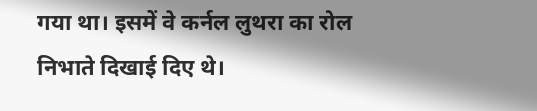गया था। इसमें वे कर्नल लुथरा का रोल निभाते दिखाई दिए थे।